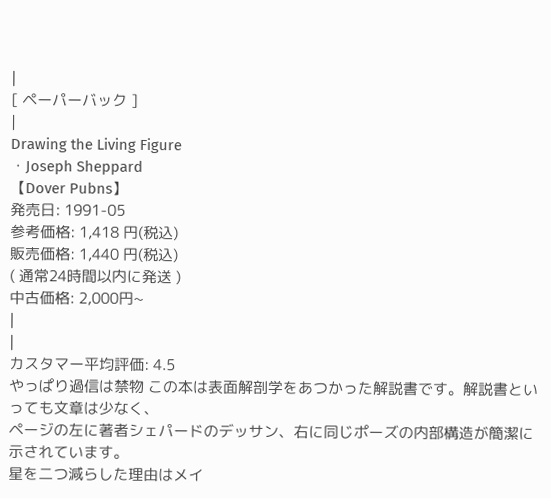|
[ ペーパーバック ]
|
Drawing the Living Figure
・Joseph Sheppard
【Dover Pubns】
発売日: 1991-05
参考価格: 1,418 円(税込)
販売価格: 1,440 円(税込)
( 通常24時間以内に発送 )
中古価格: 2,000円~
|
|
カスタマー平均評価: 4.5
やっぱり過信は禁物 この本は表面解剖学をあつかった解説書です。解説書といっても文章は少なく、
ページの左に著者シェパードのデッサン、右に同じポーズの内部構造が簡潔に示されています。
星を二つ減らした理由はメイ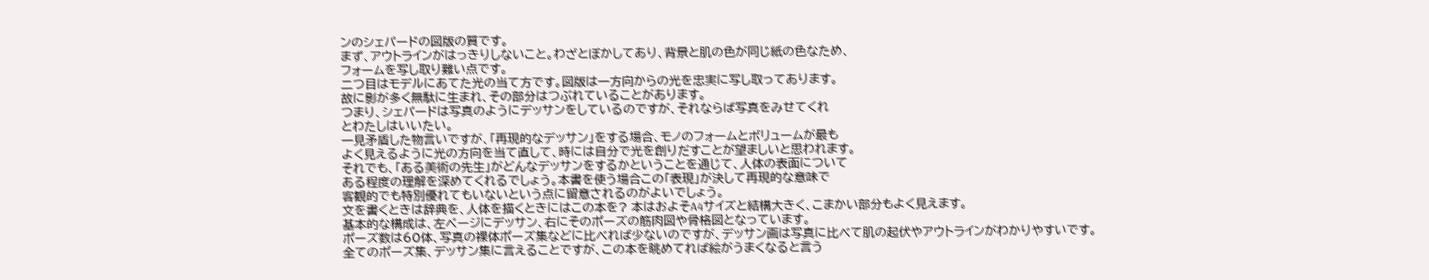ンのシェパードの図版の質です。
まず、アウトラインがはっきりしないこと。わざとぼかしてあり、背景と肌の色が同じ紙の色なため、
フォームを写し取り難い点です。
二つ目はモデルにあてた光の当て方です。図版は一方向からの光を忠実に写し取ってあります。
故に影が多く無駄に生まれ、その部分はつぶれていることがあります。
つまり、シェパードは写真のようにデッサンをしているのですが、それならば写真をみせてくれ
とわたしはいいたい。
一見矛盾した物言いですが、「再現的なデッサン」をする場合、モノのフォームとボリュームが最も
よく見えるように光の方向を当て直して、時には自分で光を創りだすことが望ましいと思われます。
それでも、「ある美術の先生」がどんなデッサンをするかということを通じて、人体の表面について
ある程度の理解を深めてくれるでしょう。本書を使う場合この「表現」が決して再現的な意味で
客観的でも特別優れてもいないという点に留意されるのがよいでしょう。
文を書くときは辞典を、人体を描くときにはこの本を? 本はおよそA4サイズと結構大きく、こまかい部分もよく見えます。
基本的な構成は、左ページにデッサン、右にそのポーズの筋肉図や骨格図となっています。
ポーズ数は60体、写真の裸体ポーズ集などに比べれば少ないのですが、デッサン画は写真に比べて肌の起伏やアウトラインがわかりやすいです。
全てのポーズ集、デッサン集に言えることですが、この本を眺めてれば絵がうまくなると言う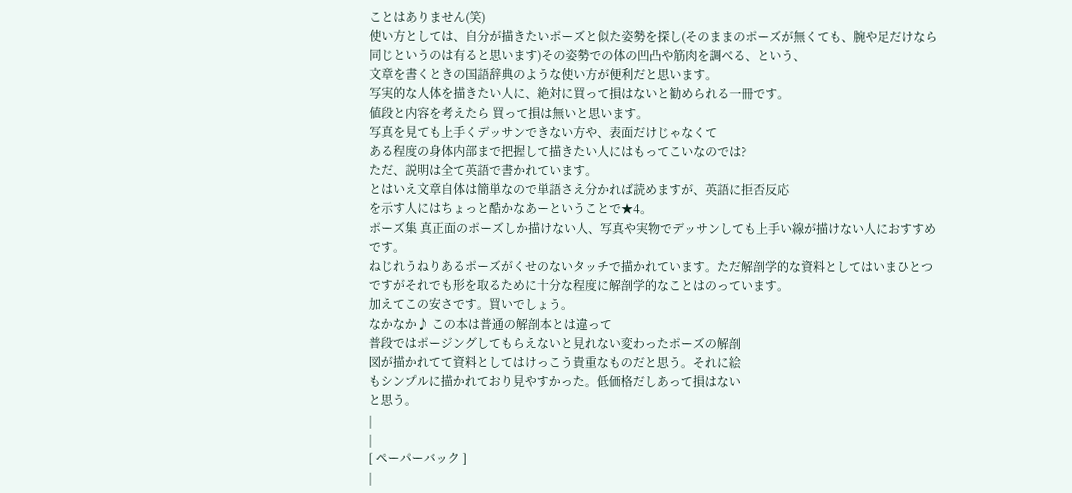ことはありません(笑)
使い方としては、自分が描きたいポーズと似た姿勢を探し(そのままのポーズが無くても、腕や足だけなら同じというのは有ると思います)その姿勢での体の凹凸や筋肉を調べる、という、
文章を書くときの国語辞典のような使い方が便利だと思います。
写実的な人体を描きたい人に、絶対に買って損はないと勧められる一冊です。
値段と内容を考えたら 買って損は無いと思います。
写真を見ても上手くデッサンできない方や、表面だけじゃなくて
ある程度の身体内部まで把握して描きたい人にはもってこいなのでは?
ただ、説明は全て英語で書かれています。
とはいえ文章自体は簡単なので単語さえ分かれば読めますが、英語に拒否反応
を示す人にはちょっと酷かなあーということで★4。
ポーズ集 真正面のポーズしか描けない人、写真や実物でデッサンしても上手い線が描けない人におすすめです。
ねじれうねりあるポーズがくせのないタッチで描かれています。ただ解剖学的な資料としてはいまひとつですがそれでも形を取るために十分な程度に解剖学的なことはのっています。
加えてこの安さです。買いでしょう。
なかなか♪ この本は普通の解剖本とは違って
普段ではポージングしてもらえないと見れない変わったポーズの解剖
図が描かれてて資料としてはけっこう貴重なものだと思う。それに絵
もシンプルに描かれており見やすかった。低価格だしあって損はない
と思う。
|
|
[ ペーパーバック ]
|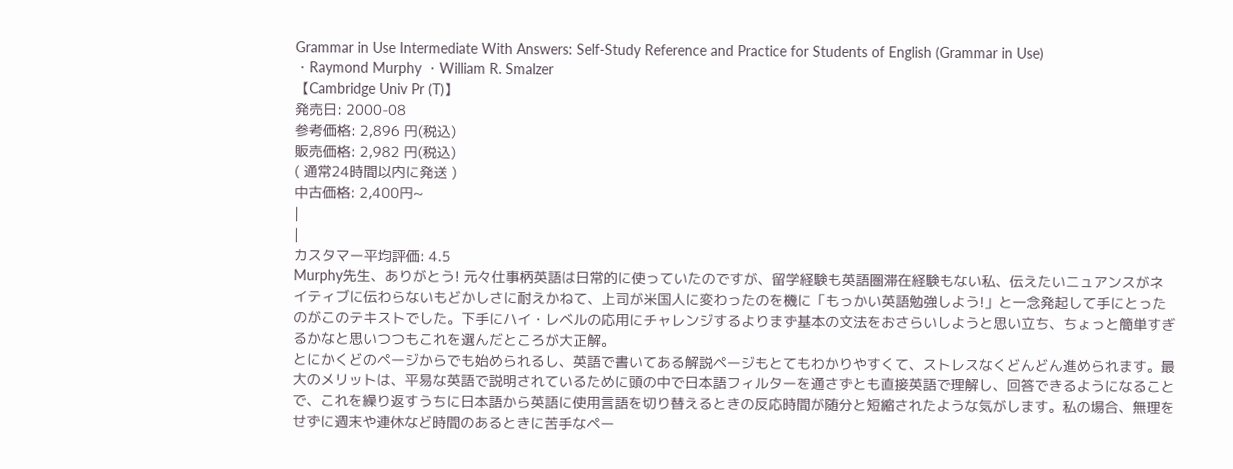Grammar in Use Intermediate With Answers: Self-Study Reference and Practice for Students of English (Grammar in Use)
・Raymond Murphy ・William R. Smalzer
【Cambridge Univ Pr (T)】
発売日: 2000-08
参考価格: 2,896 円(税込)
販売価格: 2,982 円(税込)
( 通常24時間以内に発送 )
中古価格: 2,400円~
|
|
カスタマー平均評価: 4.5
Murphy先生、ありがとう! 元々仕事柄英語は日常的に使っていたのですが、留学経験も英語圏滞在経験もない私、伝えたいニュアンスがネイティブに伝わらないもどかしさに耐えかねて、上司が米国人に変わったのを機に「もっかい英語勉強しよう!」と一念発起して手にとったのがこのテキストでした。下手にハイ・レベルの応用にチャレンジするよりまず基本の文法をおさらいしようと思い立ち、ちょっと簡単すぎるかなと思いつつもこれを選んだところが大正解。
とにかくどのページからでも始められるし、英語で書いてある解説ページもとてもわかりやすくて、ストレスなくどんどん進められます。最大のメリットは、平易な英語で説明されているために頭の中で日本語フィルターを通さずとも直接英語で理解し、回答できるようになることで、これを繰り返すうちに日本語から英語に使用言語を切り替えるときの反応時間が随分と短縮されたような気がします。私の場合、無理をせずに週末や連休など時間のあるときに苦手なペー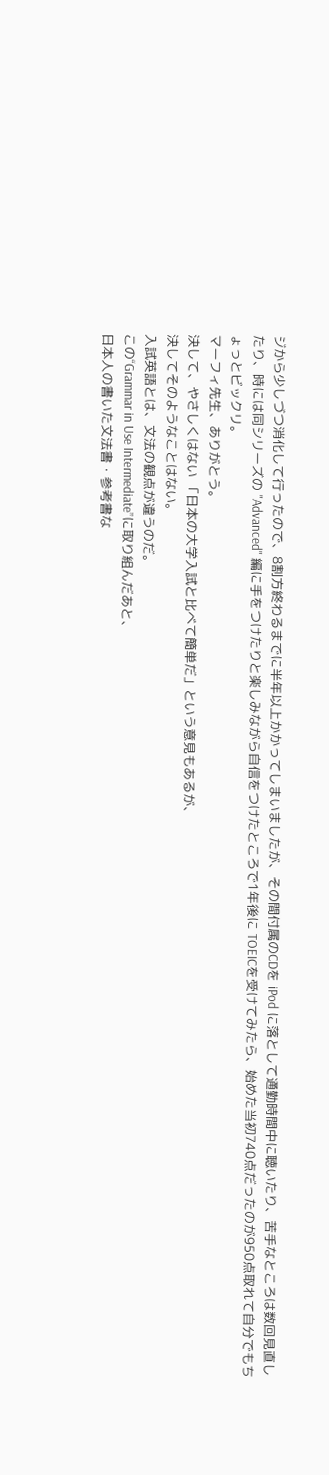ジから少しづつ消化して行ったので、8割方終わるまでに半年以上かかってしまいましたが、その間付属のCDを iPod に落として通勤時間中に聴いたり、苦手なところは数回見直したり、時には同シリーズの "Advanced" 編に手をつけたりと楽しみながら自信をつけたところで1年後に TOEICを受けてみたら、始めた当初740点だったのが950点取れて自分でもちょっとビックリ。
マーフィ先生、ありがとう。
決して、やさしくはない 「日本の大学入試と比べて簡単だ」という意見もあるが、
決してそのようなことはない。
入試英語とは、文法の観点が違うのだ。
この“Grammar in Use Intermediate”に取り組んだあと、
日本人の書いた文法書・参考書な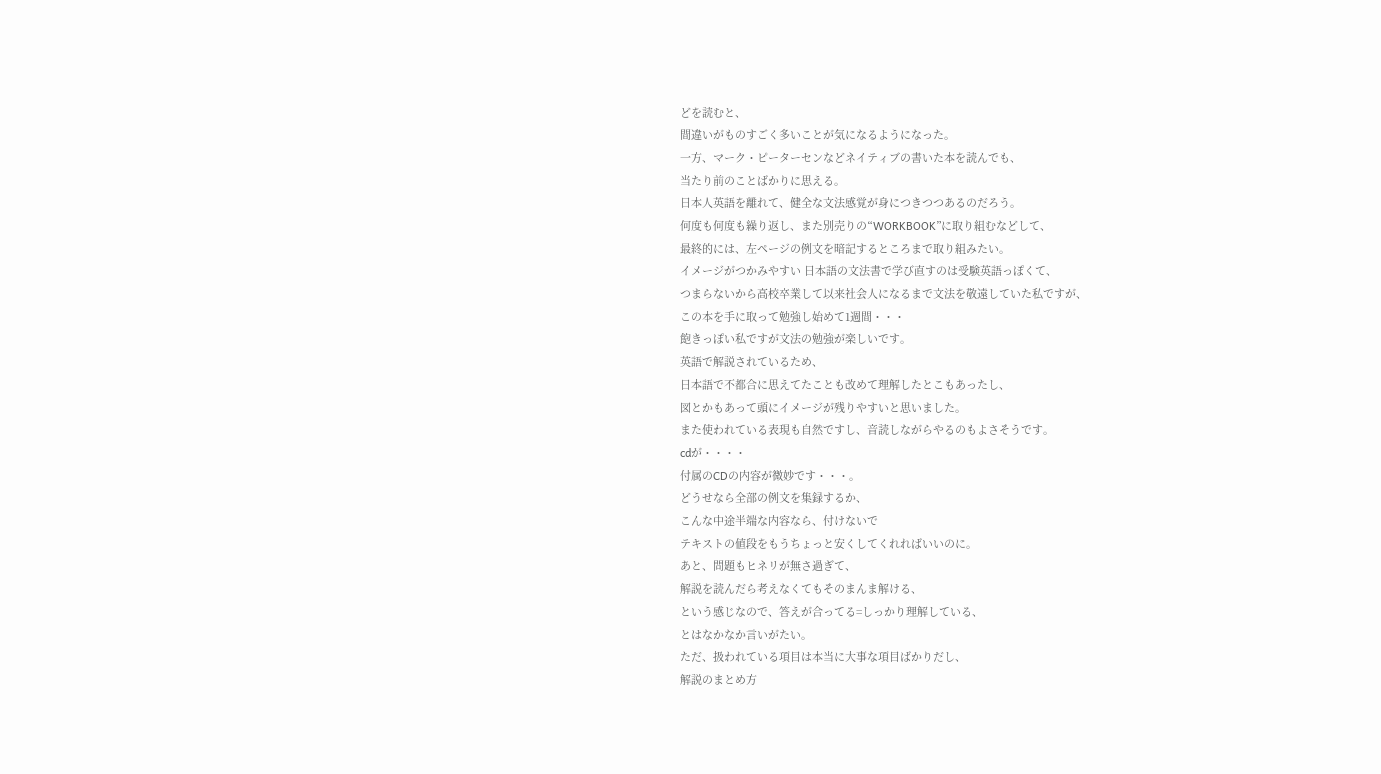どを読むと、
間違いがものすごく多いことが気になるようになった。
一方、マーク・ピーターセンなどネイティブの書いた本を読んでも、
当たり前のことばかりに思える。
日本人英語を離れて、健全な文法感覚が身につきつつあるのだろう。
何度も何度も繰り返し、また別売りの“WORKBOOK”に取り組むなどして、
最終的には、左ページの例文を暗記するところまで取り組みたい。
イメージがつかみやすい 日本語の文法書で学び直すのは受験英語っぽくて、
つまらないから高校卒業して以来社会人になるまで文法を敬遠していた私ですが、
この本を手に取って勉強し始めて1週間・・・
飽きっぽい私ですが文法の勉強が楽しいです。
英語で解説されているため、
日本語で不都合に思えてたことも改めて理解したとこもあったし、
図とかもあって頭にイメージが残りやすいと思いました。
また使われている表現も自然ですし、音読しながらやるのもよさそうです。
cdが・・・・
付属のCDの内容が微妙です・・・。
どうせなら全部の例文を集録するか、
こんな中途半端な内容なら、付けないで
テキストの値段をもうちょっと安くしてくれればいいのに。
あと、問題もヒネリが無さ過ぎて、
解説を読んだら考えなくてもそのまんま解ける、
という感じなので、答えが合ってる=しっかり理解している、
とはなかなか言いがたい。
ただ、扱われている項目は本当に大事な項目ばかりだし、
解説のまとめ方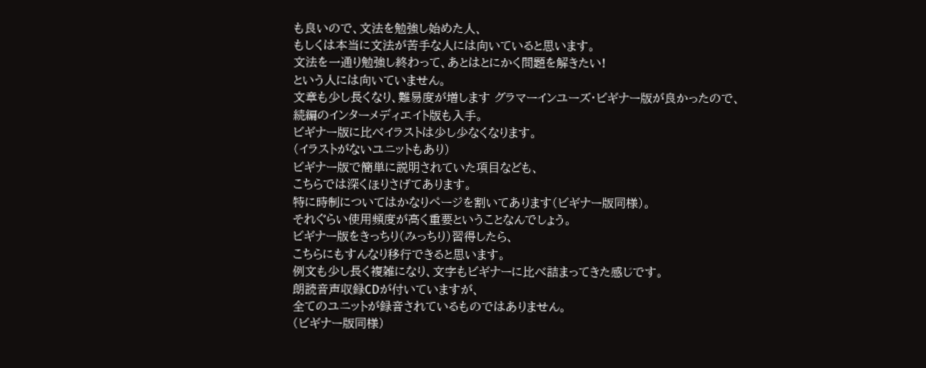も良いので、文法を勉強し始めた人、
もしくは本当に文法が苦手な人には向いていると思います。
文法を一通り勉強し終わって、あとはとにかく問題を解きたい!
という人には向いていません。
文章も少し長くなり、難易度が増します グラマーインユーズ・ビギナー版が良かったので、
続編のインターメディエイト版も入手。
ビギナー版に比べイラストは少し少なくなります。
(イラストがないユニットもあり)
ビギナー版で簡単に説明されていた項目なども、
こちらでは深くほりさげてあります。
特に時制についてはかなりページを割いてあります(ビギナー版同様)。
それぐらい使用頻度が高く重要ということなんでしょう。
ビギナー版をきっちり(みっちり)習得したら、
こちらにもすんなり移行できると思います。
例文も少し長く複雑になり、文字もビギナーに比べ詰まってきた感じです。
朗読音声収録CDが付いていますが、
全てのユニットが録音されているものではありません。
(ビギナー版同様)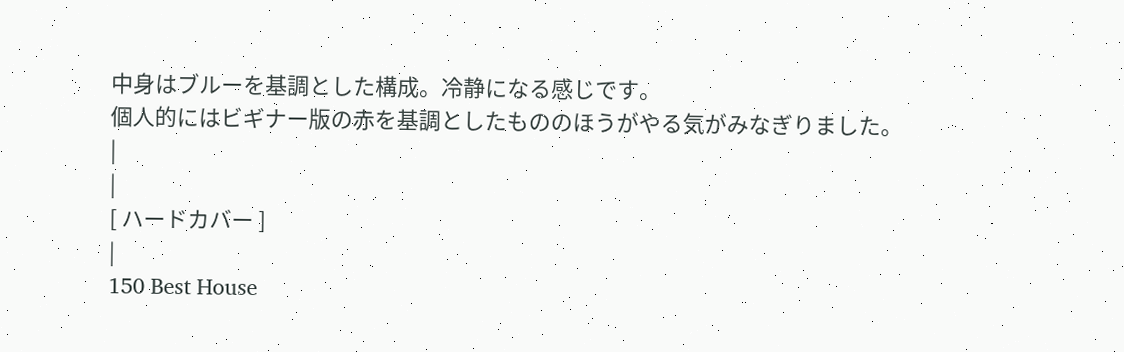中身はブルーを基調とした構成。冷静になる感じです。
個人的にはビギナー版の赤を基調としたもののほうがやる気がみなぎりました。
|
|
[ ハードカバー ]
|
150 Best House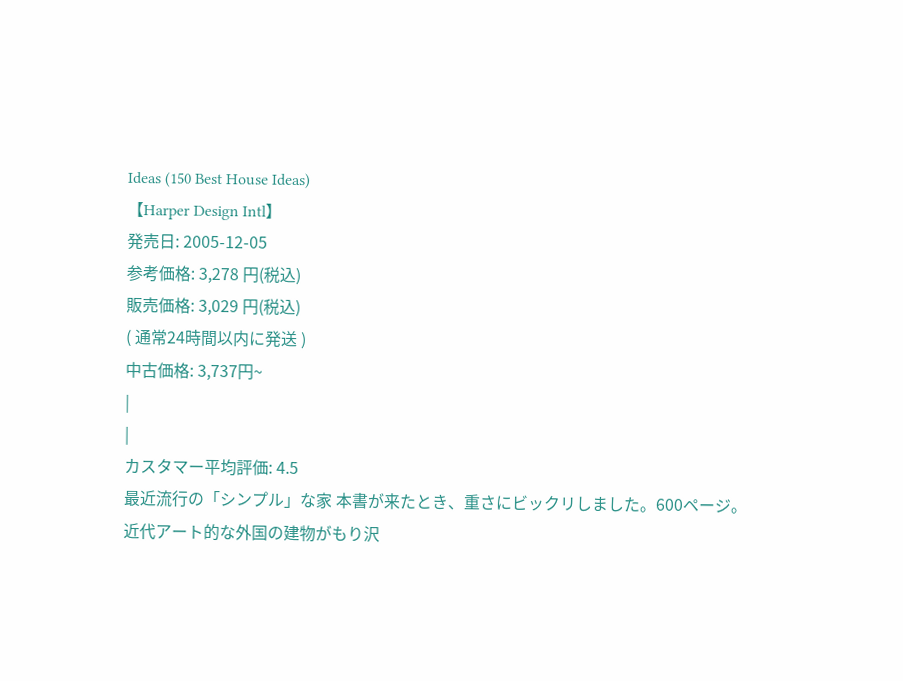Ideas (150 Best House Ideas)
【Harper Design Intl】
発売日: 2005-12-05
参考価格: 3,278 円(税込)
販売価格: 3,029 円(税込)
( 通常24時間以内に発送 )
中古価格: 3,737円~
|
|
カスタマー平均評価: 4.5
最近流行の「シンプル」な家 本書が来たとき、重さにビックリしました。600ページ。
近代アート的な外国の建物がもり沢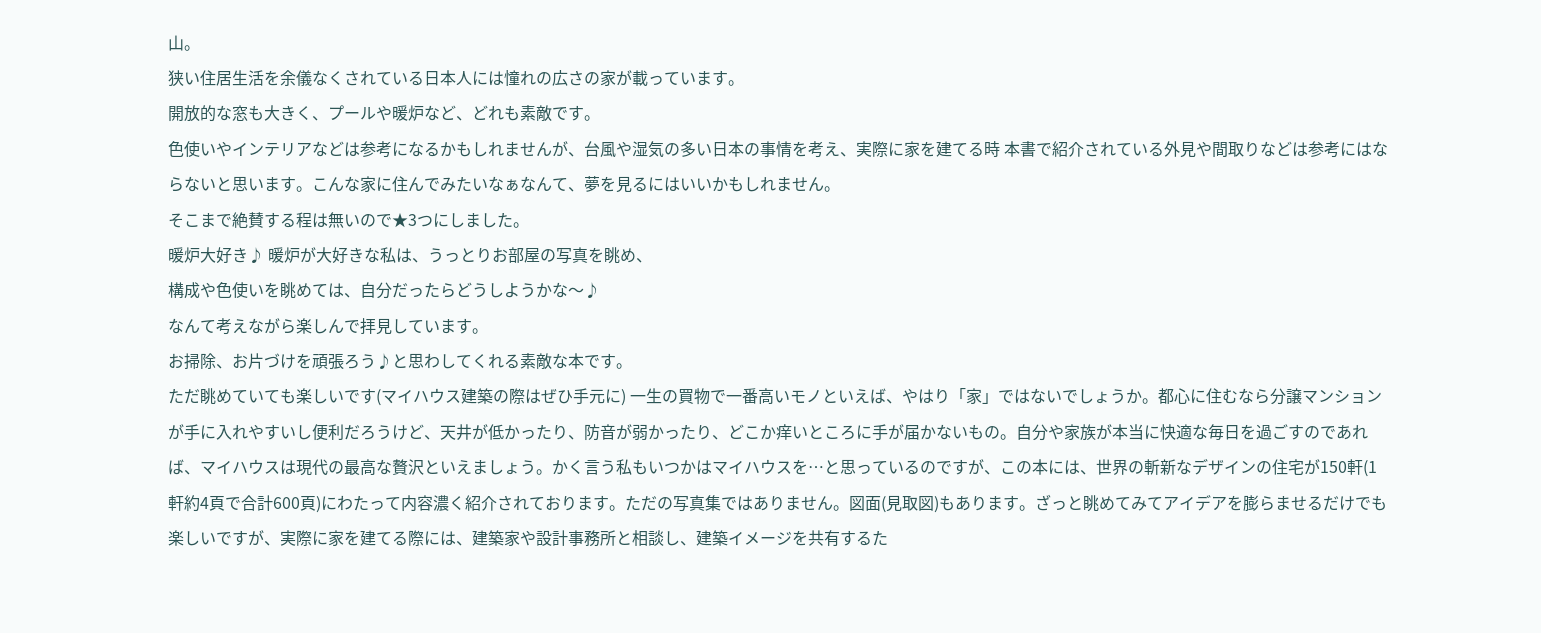山。
狭い住居生活を余儀なくされている日本人には憧れの広さの家が載っています。
開放的な窓も大きく、プールや暖炉など、どれも素敵です。
色使いやインテリアなどは参考になるかもしれませんが、台風や湿気の多い日本の事情を考え、実際に家を建てる時 本書で紹介されている外見や間取りなどは参考にはならないと思います。こんな家に住んでみたいなぁなんて、夢を見るにはいいかもしれません。
そこまで絶賛する程は無いので★3つにしました。
暖炉大好き♪ 暖炉が大好きな私は、うっとりお部屋の写真を眺め、
構成や色使いを眺めては、自分だったらどうしようかな〜♪
なんて考えながら楽しんで拝見しています。
お掃除、お片づけを頑張ろう♪と思わしてくれる素敵な本です。
ただ眺めていても楽しいです(マイハウス建築の際はぜひ手元に) 一生の買物で一番高いモノといえば、やはり「家」ではないでしょうか。都心に住むなら分譲マンションが手に入れやすいし便利だろうけど、天井が低かったり、防音が弱かったり、どこか痒いところに手が届かないもの。自分や家族が本当に快適な毎日を過ごすのであれば、マイハウスは現代の最高な贅沢といえましょう。かく言う私もいつかはマイハウスを…と思っているのですが、この本には、世界の斬新なデザインの住宅が150軒(1軒約4頁で合計600頁)にわたって内容濃く紹介されております。ただの写真集ではありません。図面(見取図)もあります。ざっと眺めてみてアイデアを膨らませるだけでも楽しいですが、実際に家を建てる際には、建築家や設計事務所と相談し、建築イメージを共有するた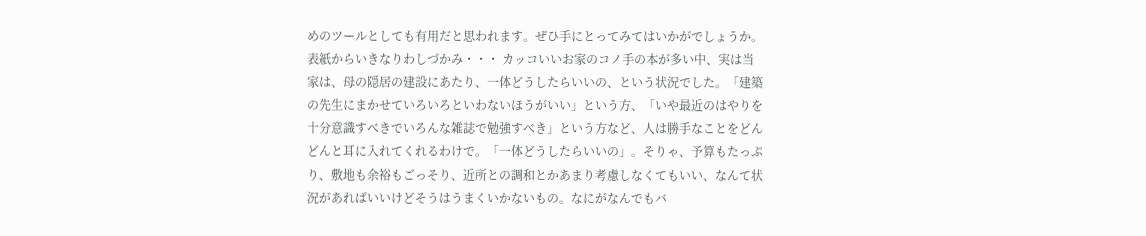めのツールとしても有用だと思われます。ぜひ手にとってみてはいかがでしょうか。
表紙からいきなりわしづかみ・・・ カッコいいお家のコノ手の本が多い中、実は当家は、母の隠居の建設にあたり、一体どうしたらいいの、という状況でした。「建築の先生にまかせていろいろといわないほうがいい」という方、「いや最近のはやりを十分意識すべきでいろんな雑誌で勉強すべき」という方など、人は勝手なことをどんどんと耳に入れてくれるわけで。「一体どうしたらいいの」。そりゃ、予算もたっぷり、敷地も余裕もごっそり、近所との調和とかあまり考慮しなくてもいい、なんて状況があればいいけどそうはうまくいかないもの。なにがなんでもバ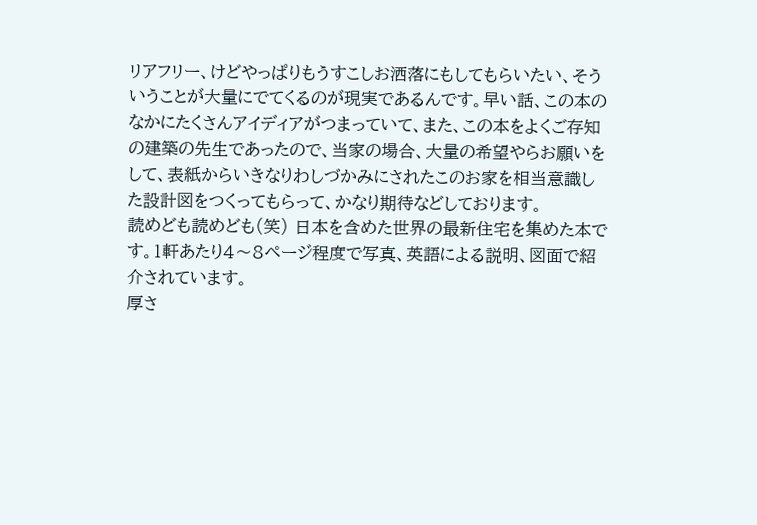リアフリー、けどやっぱりもうすこしお洒落にもしてもらいたい、そういうことが大量にでてくるのが現実であるんです。早い話、この本のなかにたくさんアイディアがつまっていて、また、この本をよくご存知の建築の先生であったので、当家の場合、大量の希望やらお願いをして、表紙からいきなりわしづかみにされたこのお家を相当意識した設計図をつくってもらって、かなり期待などしております。
読めども読めども(笑) 日本を含めた世界の最新住宅を集めた本です。1軒あたり4〜8ページ程度で写真、英語による説明、図面で紹介されています。
厚さ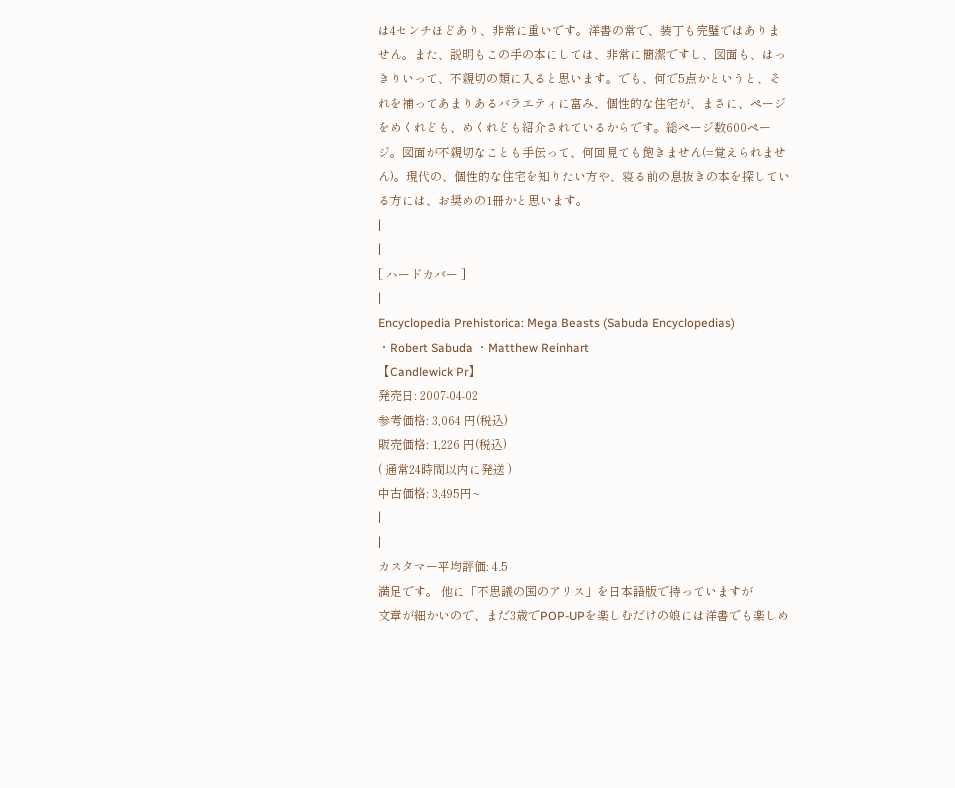は4センチほどあり、非常に重いです。洋書の常で、装丁も完璧ではありません。また、説明もこの手の本にしては、非常に簡潔ですし、図面も、はっきりいって、不親切の類に入ると思います。でも、何で5点かというと、それを補ってあまりあるバラエティに富み、個性的な住宅が、まさに、ページをめくれども、めくれども紹介されているからです。総ページ数600ページ。図面が不親切なことも手伝って、何回見ても飽きません(=覚えられません)。現代の、個性的な住宅を知りたい方や、寝る前の息抜きの本を探している方には、お奨めの1冊かと思います。
|
|
[ ハードカバー ]
|
Encyclopedia Prehistorica: Mega Beasts (Sabuda Encyclopedias)
・Robert Sabuda ・Matthew Reinhart
【Candlewick Pr】
発売日: 2007-04-02
参考価格: 3,064 円(税込)
販売価格: 1,226 円(税込)
( 通常24時間以内に発送 )
中古価格: 3,495円~
|
|
カスタマー平均評価: 4.5
満足です。 他に「不思議の国のアリス」を日本語版で持っていますが
文章が細かいので、まだ3歳でPOP-UPを楽しむだけの娘には洋書でも楽しめ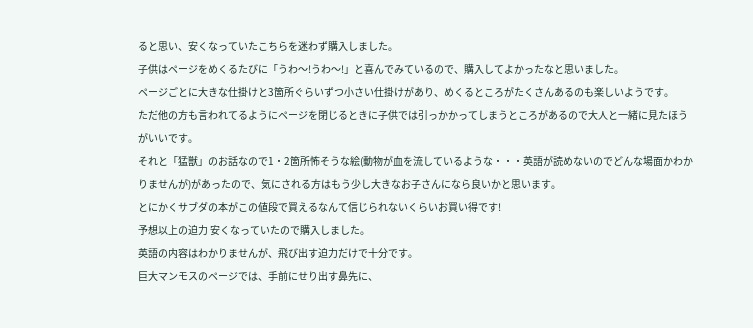ると思い、安くなっていたこちらを迷わず購入しました。
子供はページをめくるたびに「うわ〜!うわ〜!」と喜んでみているので、購入してよかったなと思いました。
ページごとに大きな仕掛けと3箇所ぐらいずつ小さい仕掛けがあり、めくるところがたくさんあるのも楽しいようです。
ただ他の方も言われてるようにページを閉じるときに子供では引っかかってしまうところがあるので大人と一緒に見たほうがいいです。
それと「猛獣」のお話なので1・2箇所怖そうな絵(動物が血を流しているような・・・英語が読めないのでどんな場面かわかりませんが)があったので、気にされる方はもう少し大きなお子さんになら良いかと思います。
とにかくサブダの本がこの値段で買えるなんて信じられないくらいお買い得です!
予想以上の迫力 安くなっていたので購入しました。
英語の内容はわかりませんが、飛び出す迫力だけで十分です。
巨大マンモスのページでは、手前にせり出す鼻先に、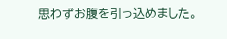思わずお腹を引っ込めました。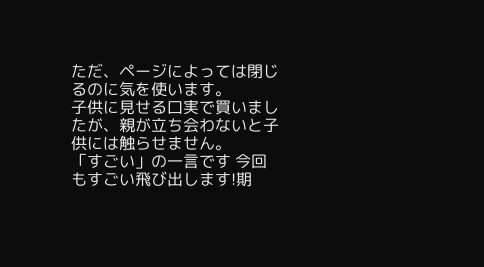ただ、ページによっては閉じるのに気を使います。
子供に見せる口実で買いましたが、親が立ち会わないと子供には触らせません。
「すごい」の一言です 今回もすごい飛び出します!期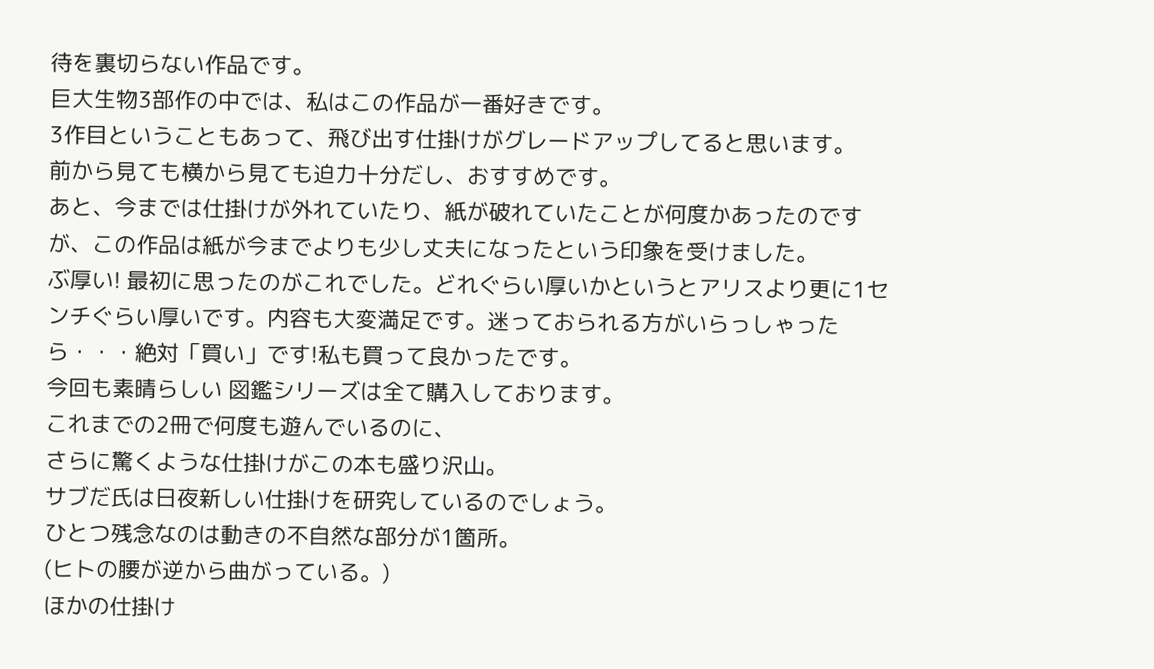待を裏切らない作品です。
巨大生物3部作の中では、私はこの作品が一番好きです。
3作目ということもあって、飛び出す仕掛けがグレードアップしてると思います。
前から見ても横から見ても迫力十分だし、おすすめです。
あと、今までは仕掛けが外れていたり、紙が破れていたことが何度かあったのですが、この作品は紙が今までよりも少し丈夫になったという印象を受けました。
ぶ厚い! 最初に思ったのがこれでした。どれぐらい厚いかというとアリスより更に1センチぐらい厚いです。内容も大変満足です。迷っておられる方がいらっしゃったら・・・絶対「買い」です!私も買って良かったです。
今回も素晴らしい 図鑑シリーズは全て購入しております。
これまでの2冊で何度も遊んでいるのに、
さらに驚くような仕掛けがこの本も盛り沢山。
サブだ氏は日夜新しい仕掛けを研究しているのでしょう。
ひとつ残念なのは動きの不自然な部分が1箇所。
(ヒトの腰が逆から曲がっている。)
ほかの仕掛け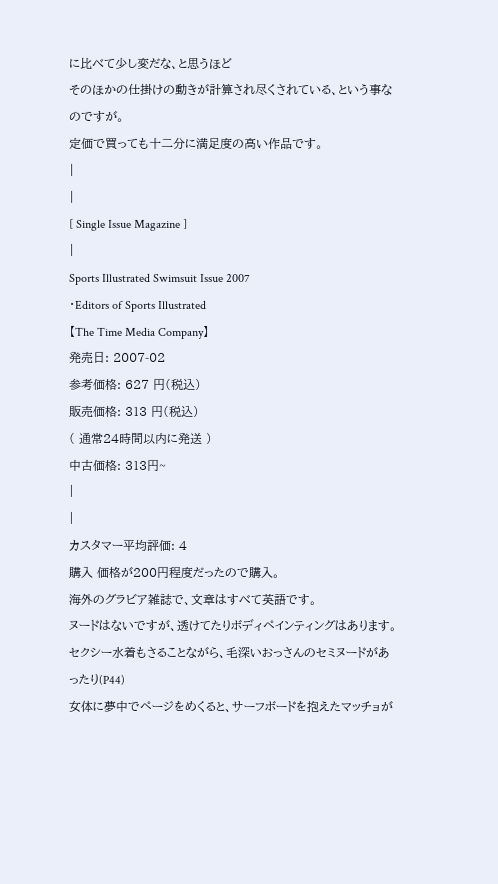に比べて少し変だな、と思うほど
そのほかの仕掛けの動きが計算され尽くされている、という事なのですが。
定価で買っても十二分に満足度の高い作品です。
|
|
[ Single Issue Magazine ]
|
Sports Illustrated Swimsuit Issue 2007
・Editors of Sports Illustrated
【The Time Media Company】
発売日: 2007-02
参考価格: 627 円(税込)
販売価格: 313 円(税込)
( 通常24時間以内に発送 )
中古価格: 313円~
|
|
カスタマー平均評価: 4
購入 価格が200円程度だったので購入。
海外のグラビア雑誌で、文章はすべて英語です。
ヌードはないですが、透けてたりボディペインティングはあります。
セクシー水着もさることながら、毛深いおっさんのセミヌードがあったり(P44)
女体に夢中でページをめくると、サーフボードを抱えたマッチョが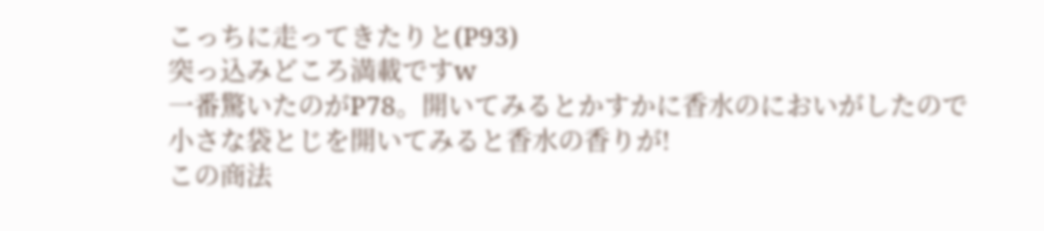こっちに走ってきたりと(P93)
突っ込みどころ満載ですw
一番驚いたのがP78。開いてみるとかすかに香水のにおいがしたので
小さな袋とじを開いてみると香水の香りが!
この商法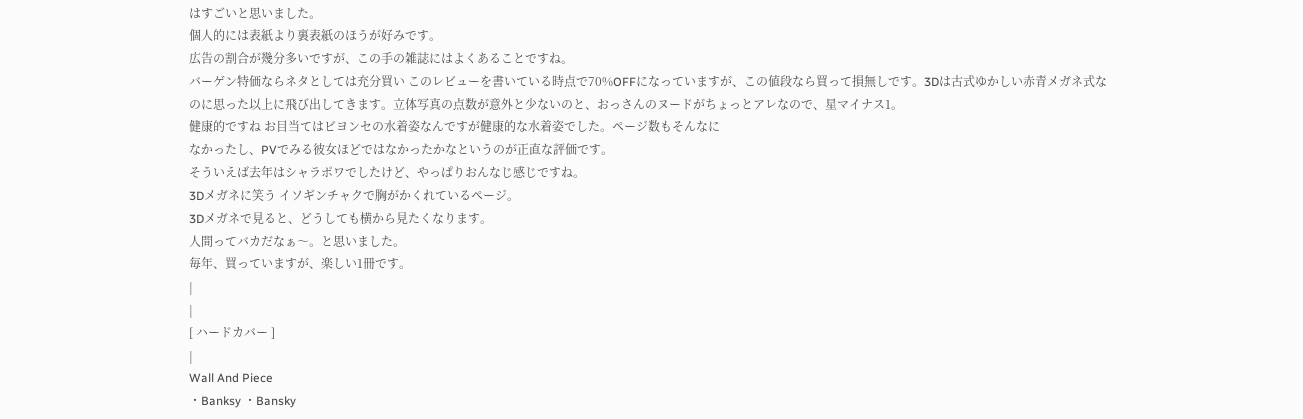はすごいと思いました。
個人的には表紙より裏表紙のほうが好みです。
広告の割合が幾分多いですが、この手の雑誌にはよくあることですね。
バーゲン特価ならネタとしては充分買い このレビューを書いている時点で70%OFFになっていますが、この値段なら買って損無しです。3Dは古式ゆかしい赤青メガネ式なのに思った以上に飛び出してきます。立体写真の点数が意外と少ないのと、おっさんのヌードがちょっとアレなので、星マイナス1。
健康的ですね お目当てはビヨンセの水着姿なんですが健康的な水着姿でした。ページ数もそんなに
なかったし、PVでみる彼女ほどではなかったかなというのが正直な評価です。
そういえば去年はシャラポワでしたけど、やっぱりおんなじ感じですね。
3Dメガネに笑う イソギンチャクで胸がかくれているページ。
3Dメガネで見ると、どうしても横から見たくなります。
人間ってバカだなぁ〜。と思いました。
毎年、買っていますが、楽しい1冊です。
|
|
[ ハードカバー ]
|
Wall And Piece
・Banksy ・Bansky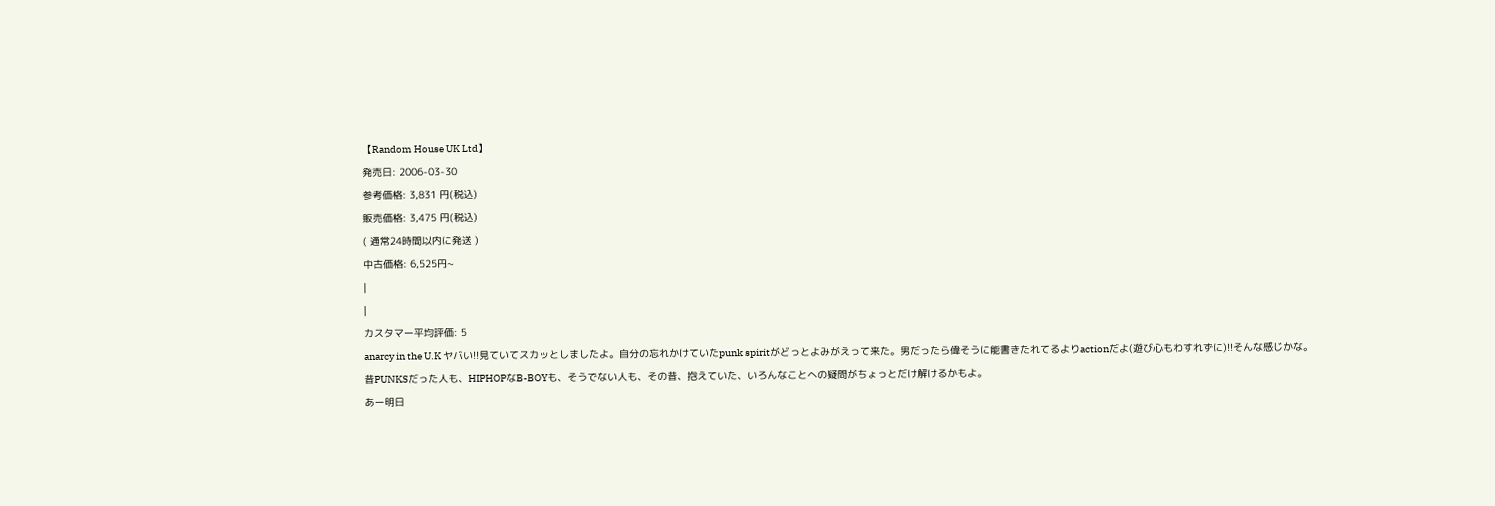【Random House UK Ltd】
発売日: 2006-03-30
参考価格: 3,831 円(税込)
販売価格: 3,475 円(税込)
( 通常24時間以内に発送 )
中古価格: 6,525円~
|
|
カスタマー平均評価: 5
anarcy in the U.K ヤバい!!見ていてスカッとしましたよ。自分の忘れかけていたpunk spiritがどっとよみがえって来た。男だったら偉そうに能書きたれてるよりactionだよ(遊び心もわすれずに)!!そんな感じかな。
昔PUNKSだった人も、HIPHOPなB-BOYも、そうでない人も、その昔、抱えていた、いろんなことへの疑問がちょっとだけ解けるかもよ。
あー明日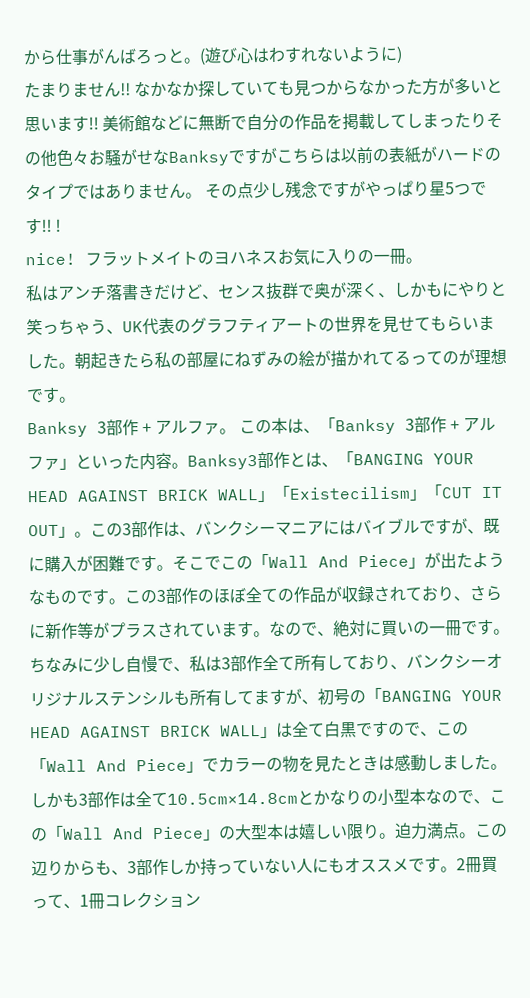から仕事がんばろっと。(遊び心はわすれないように)
たまりません!! なかなか探していても見つからなかった方が多いと思います!! 美術館などに無断で自分の作品を掲載してしまったりその他色々お騒がせなBanksyですがこちらは以前の表紙がハードのタイプではありません。 その点少し残念ですがやっぱり星5つです!! !
nice! フラットメイトのヨハネスお気に入りの一冊。
私はアンチ落書きだけど、センス抜群で奥が深く、しかもにやりと笑っちゃう、UK代表のグラフティアートの世界を見せてもらいました。朝起きたら私の部屋にねずみの絵が描かれてるってのが理想です。
Banksy 3部作 + アルファ。 この本は、「Banksy 3部作 + アルファ」といった内容。Banksy3部作とは、「BANGING YOUR HEAD AGAINST BRICK WALL」「Existecilism」「CUT IT OUT」。この3部作は、バンクシーマニアにはバイブルですが、既に購入が困難です。そこでこの「Wall And Piece」が出たようなものです。この3部作のほぼ全ての作品が収録されており、さらに新作等がプラスされています。なので、絶対に買いの一冊です。
ちなみに少し自慢で、私は3部作全て所有しており、バンクシーオリジナルステンシルも所有してますが、初号の「BANGING YOUR HEAD AGAINST BRICK WALL」は全て白黒ですので、この「Wall And Piece」でカラーの物を見たときは感動しました。しかも3部作は全て10.5cm×14.8cmとかなりの小型本なので、この「Wall And Piece」の大型本は嬉しい限り。迫力満点。この辺りからも、3部作しか持っていない人にもオススメです。2冊買って、1冊コレクション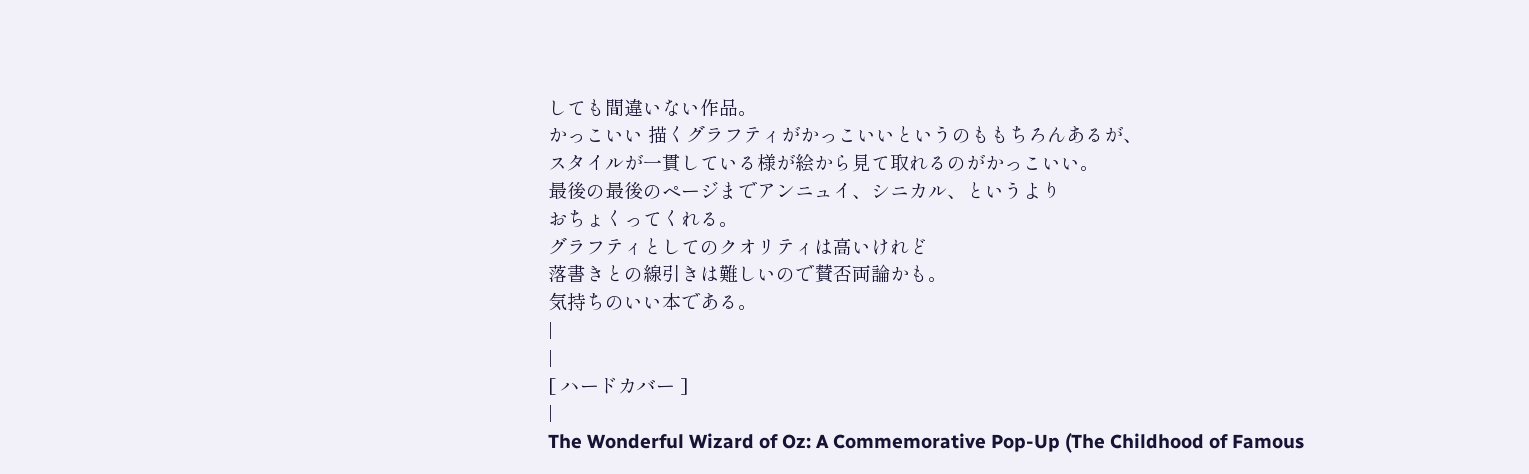しても間違いない作品。
かっこいい 描くグラフティがかっこいいというのももちろんあるが、
スタイルが一貫している様が絵から見て取れるのがかっこいい。
最後の最後のページまでアンニュイ、シニカル、というより
おちょくってくれる。
グラフティとしてのクオリティは高いけれど
落書きとの線引きは難しいので賛否両論かも。
気持ちのいい本である。
|
|
[ ハードカバー ]
|
The Wonderful Wizard of Oz: A Commemorative Pop-Up (The Childhood of Famous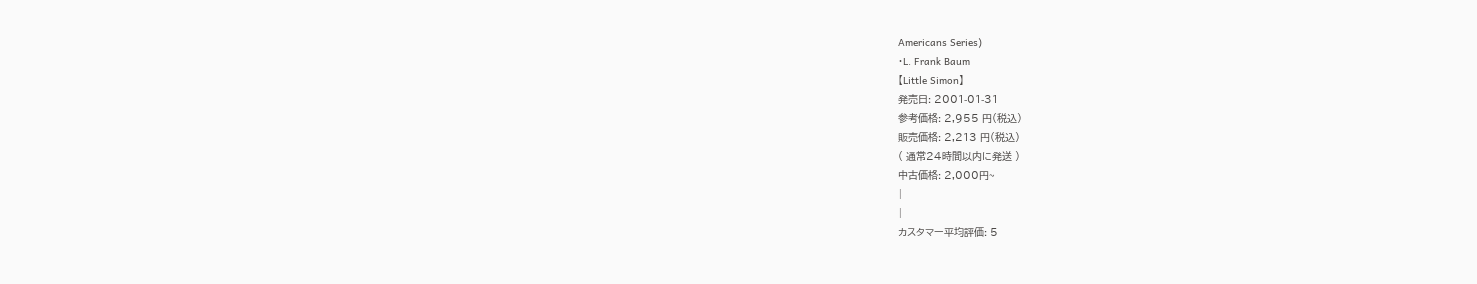Americans Series)
・L. Frank Baum
【Little Simon】
発売日: 2001-01-31
参考価格: 2,955 円(税込)
販売価格: 2,213 円(税込)
( 通常24時間以内に発送 )
中古価格: 2,000円~
|
|
カスタマー平均評価: 5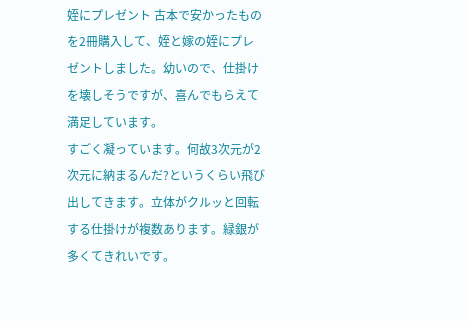姪にプレゼント 古本で安かったものを2冊購入して、姪と嫁の姪にプレゼントしました。幼いので、仕掛けを壊しそうですが、喜んでもらえて満足しています。
すごく凝っています。何故3次元が2次元に納まるんだ?というくらい飛び出してきます。立体がクルッと回転する仕掛けが複数あります。緑銀が多くてきれいです。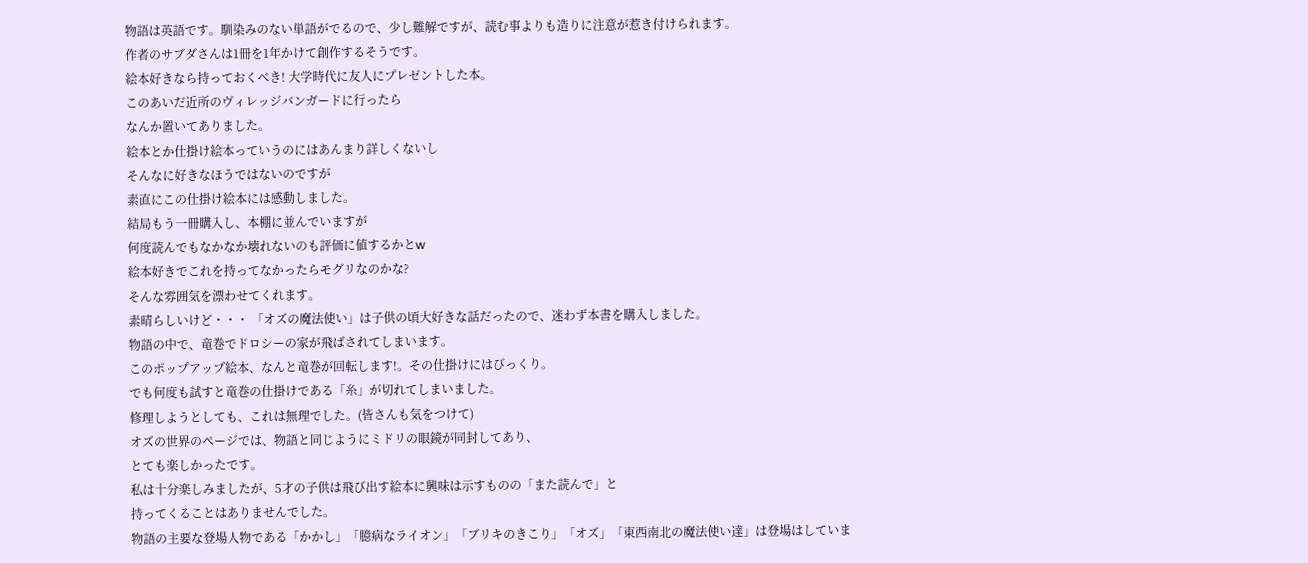物語は英語です。馴染みのない単語がでるので、少し難解ですが、読む事よりも造りに注意が惹き付けられます。
作者のサブダさんは1冊を1年かけて創作するそうです。
絵本好きなら持っておくべき! 大学時代に友人にプレゼントした本。
このあいだ近所のヴィレッジバンガードに行ったら
なんか置いてありました。
絵本とか仕掛け絵本っていうのにはあんまり詳しくないし
そんなに好きなほうではないのですが
素直にこの仕掛け絵本には感動しました。
結局もう一冊購入し、本棚に並んでいますが
何度読んでもなかなか壊れないのも評価に値するかとw
絵本好きでこれを持ってなかったらモグリなのかな?
そんな雰囲気を漂わせてくれます。
素晴らしいけど・・・ 「オズの魔法使い」は子供の頃大好きな話だったので、迷わず本書を購入しました。
物語の中で、竜巻でドロシーの家が飛ばされてしまいます。
このポップアップ絵本、なんと竜巻が回転します!。その仕掛けにはびっくり。
でも何度も試すと竜巻の仕掛けである「糸」が切れてしまいました。
修理しようとしても、これは無理でした。(皆さんも気をつけて)
オズの世界のページでは、物語と同じようにミドリの眼鏡が同封してあり、
とても楽しかったです。
私は十分楽しみましたが、5才の子供は飛び出す絵本に興味は示すものの「また読んで」と
持ってくることはありませんでした。
物語の主要な登場人物である「かかし」「臆病なライオン」「ブリキのきこり」「オズ」「東西南北の魔法使い達」は登場はしていま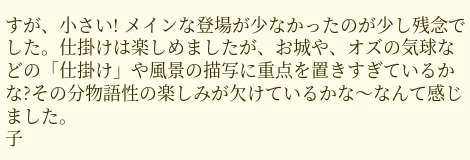すが、小さい! メインな登場が少なかったのが少し残念でした。仕掛けは楽しめましたが、お城や、オズの気球などの「仕掛け」や風景の描写に重点を置きすぎているかな?その分物語性の楽しみが欠けているかな〜なんて感じました。
子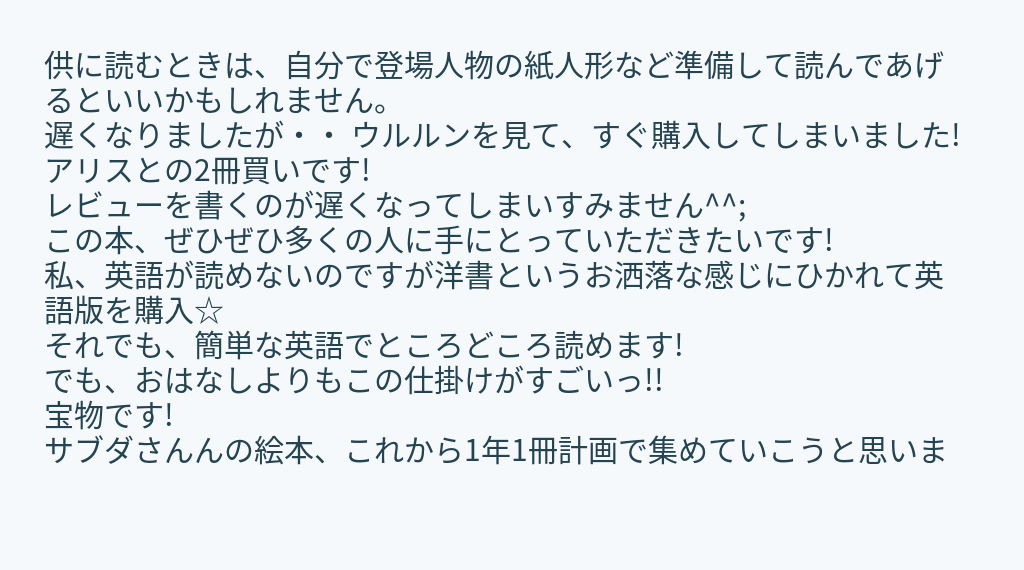供に読むときは、自分で登場人物の紙人形など準備して読んであげるといいかもしれません。
遅くなりましたが・・ ウルルンを見て、すぐ購入してしまいました!
アリスとの2冊買いです!
レビューを書くのが遅くなってしまいすみません^^;
この本、ぜひぜひ多くの人に手にとっていただきたいです!
私、英語が読めないのですが洋書というお洒落な感じにひかれて英語版を購入☆
それでも、簡単な英語でところどころ読めます!
でも、おはなしよりもこの仕掛けがすごいっ!!
宝物です!
サブダさんんの絵本、これから1年1冊計画で集めていこうと思いま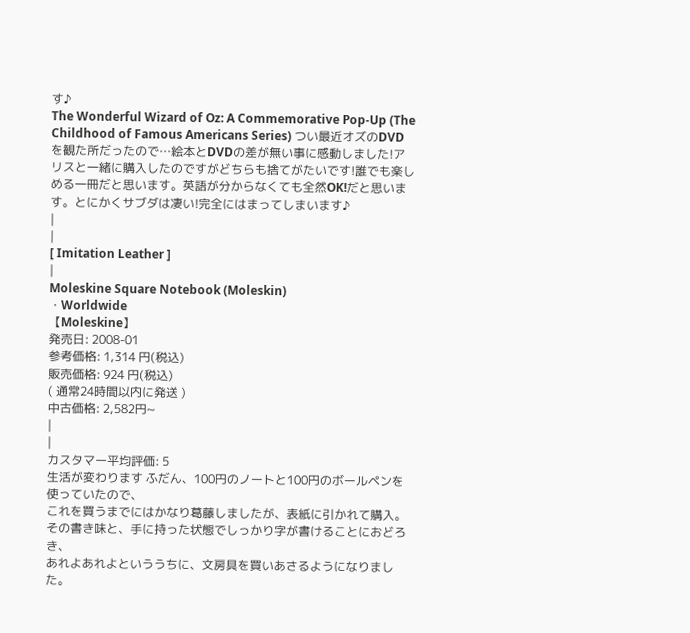す♪
The Wonderful Wizard of Oz: A Commemorative Pop-Up (The Childhood of Famous Americans Series) つい最近オズのDVDを観た所だったので…絵本とDVDの差が無い事に感動しました!アリスと一緒に購入したのですがどちらも捨てがたいです!誰でも楽しめる一冊だと思います。英語が分からなくても全然OK!だと思います。とにかくサブダは凄い!完全にはまってしまいます♪
|
|
[ Imitation Leather ]
|
Moleskine Square Notebook (Moleskin)
・Worldwide
【Moleskine】
発売日: 2008-01
参考価格: 1,314 円(税込)
販売価格: 924 円(税込)
( 通常24時間以内に発送 )
中古価格: 2,582円~
|
|
カスタマー平均評価: 5
生活が変わります ふだん、100円のノートと100円のボールペンを使っていたので、
これを買うまでにはかなり葛藤しましたが、表紙に引かれて購入。
その書き味と、手に持った状態でしっかり字が書けることにおどろき、
あれよあれよといううちに、文房具を買いあさるようになりました。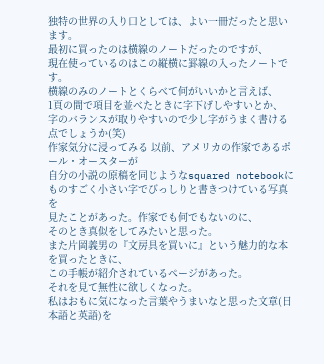独特の世界の入り口としては、よい一冊だったと思います。
最初に買ったのは横線のノートだったのですが、
現在使っているのはこの縦横に罫線の入ったノートです。
横線のみのノートとくらべて何がいいかと言えば、
1頁の間で項目を並べたときに字下げしやすいとか、
字のバランスが取りやすいので少し字がうまく書ける点でしょうか(笑)
作家気分に浸ってみる 以前、アメリカの作家であるポール・オースターが
自分の小説の原稿を同じようなsquared notebookに
ものすごく小さい字でびっしりと書きつけている写真を
見たことがあった。作家でも何でもないのに、
そのとき真似をしてみたいと思った。
また片岡義男の『文房具を買いに』という魅力的な本を買ったときに、
この手帳が紹介されているページがあった。
それを見て無性に欲しくなった。
私はおもに気になった言葉やうまいなと思った文章(日本語と英語)を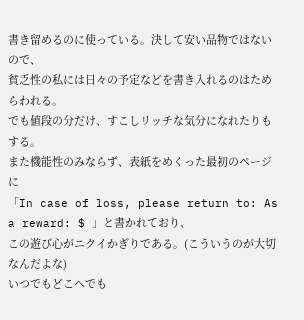書き留めるのに使っている。決して安い品物ではないので、
貧乏性の私には日々の予定などを書き入れるのはためらわれる。
でも値段の分だけ、すこしリッチな気分になれたりもする。
また機能性のみならず、表紙をめくった最初のページに
「In case of loss, please return to: As a reward: $ 」と書かれており、
この遊び心がニクイかぎりである。(こういうのが大切なんだよな)
いつでもどこへでも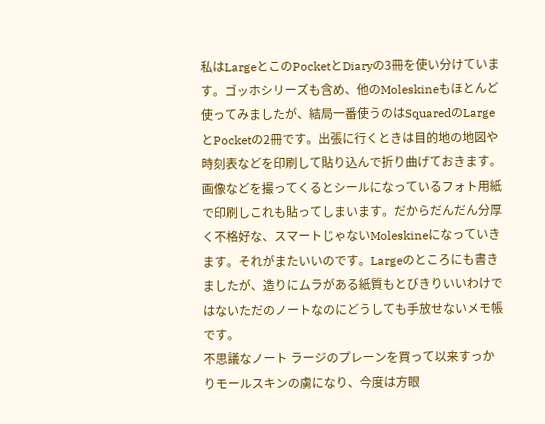私はLargeとこのPocketとDiaryの3冊を使い分けています。ゴッホシリーズも含め、他のMoleskineもほとんど使ってみましたが、結局一番使うのはSquaredのLargeとPocketの2冊です。出張に行くときは目的地の地図や時刻表などを印刷して貼り込んで折り曲げておきます。画像などを撮ってくるとシールになっているフォト用紙で印刷しこれも貼ってしまいます。だからだんだん分厚く不格好な、スマートじゃないMoleskineになっていきます。それがまたいいのです。Largeのところにも書きましたが、造りにムラがある紙質もとびきりいいわけではないただのノートなのにどうしても手放せないメモ帳です。
不思議なノート ラージのプレーンを買って以来すっかりモールスキンの虜になり、今度は方眼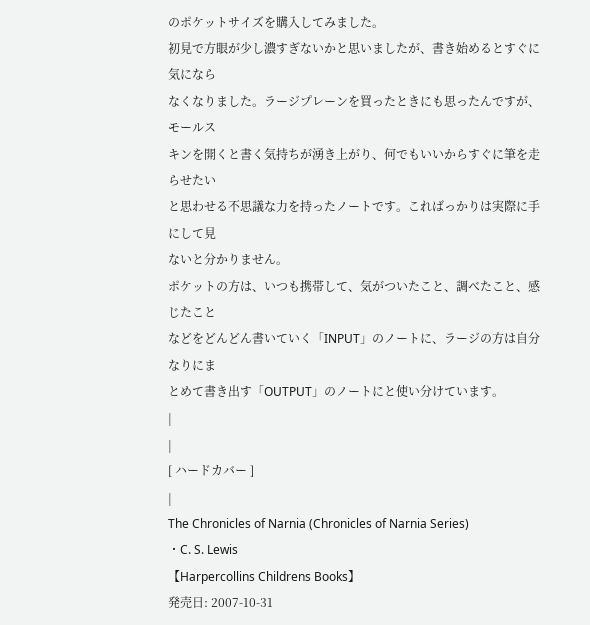のポケットサイズを購入してみました。
初見で方眼が少し濃すぎないかと思いましたが、書き始めるとすぐに気になら
なくなりました。ラージプレーンを買ったときにも思ったんですが、モールス
キンを開くと書く気持ちが湧き上がり、何でもいいからすぐに筆を走らせたい
と思わせる不思議な力を持ったノートです。こればっかりは実際に手にして見
ないと分かりません。
ポケットの方は、いつも携帯して、気がついたこと、調べたこと、感じたこと
などをどんどん書いていく「INPUT」のノートに、ラージの方は自分なりにま
とめて書き出す「OUTPUT」のノートにと使い分けています。
|
|
[ ハードカバー ]
|
The Chronicles of Narnia (Chronicles of Narnia Series)
・C. S. Lewis
【Harpercollins Childrens Books】
発売日: 2007-10-31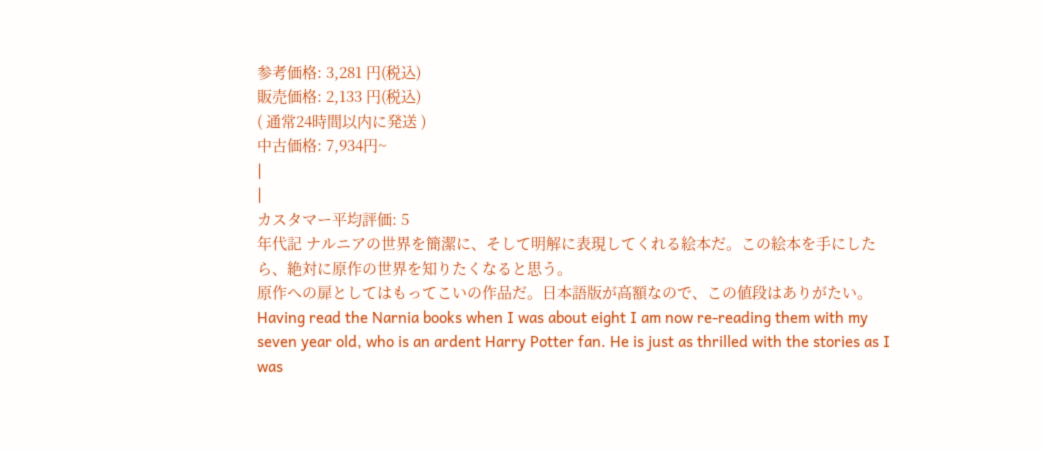参考価格: 3,281 円(税込)
販売価格: 2,133 円(税込)
( 通常24時間以内に発送 )
中古価格: 7,934円~
|
|
カスタマー平均評価: 5
年代記 ナルニアの世界を簡潔に、そして明解に表現してくれる絵本だ。この絵本を手にしたら、絶対に原作の世界を知りたくなると思う。
原作への扉としてはもってこいの作品だ。日本語版が高額なので、この値段はありがたい。
Having read the Narnia books when I was about eight I am now re-reading them with my seven year old, who is an ardent Harry Potter fan. He is just as thrilled with the stories as I was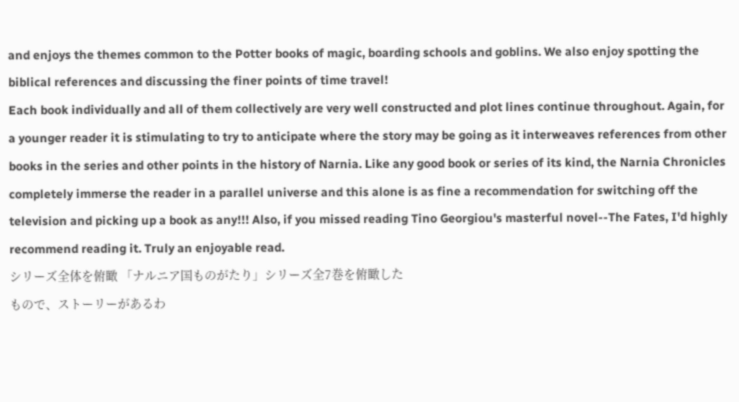and enjoys the themes common to the Potter books of magic, boarding schools and goblins. We also enjoy spotting the biblical references and discussing the finer points of time travel!
Each book individually and all of them collectively are very well constructed and plot lines continue throughout. Again, for a younger reader it is stimulating to try to anticipate where the story may be going as it interweaves references from other books in the series and other points in the history of Narnia. Like any good book or series of its kind, the Narnia Chronicles completely immerse the reader in a parallel universe and this alone is as fine a recommendation for switching off the television and picking up a book as any!!! Also, if you missed reading Tino Georgiou's masterful novel--The Fates, I'd highly recommend reading it. Truly an enjoyable read.
シリーズ全体を俯瞰 「ナルニア国ものがたり」シリーズ全7巻を俯瞰した
もので、ストーリーがあるわ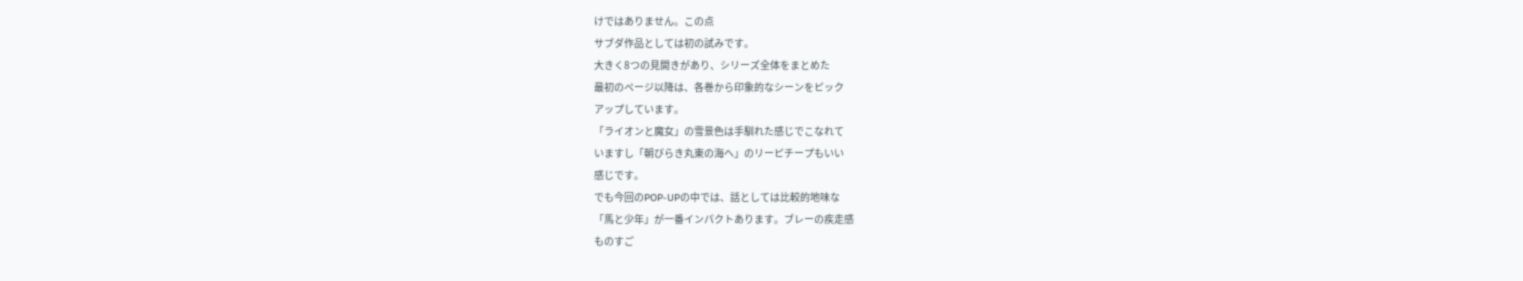けではありません。この点
サブダ作品としては初の試みです。
大きく8つの見開きがあり、シリーズ全体をまとめた
最初のページ以降は、各巻から印象的なシーンをピック
アップしています。
「ライオンと魔女」の雪景色は手馴れた感じでこなれて
いますし「朝びらき丸東の海へ」のリーピチープもいい
感じです。
でも今回のPOP-UPの中では、話としては比較的地味な
「馬と少年」が一番インパクトあります。ブレーの疾走感
ものすご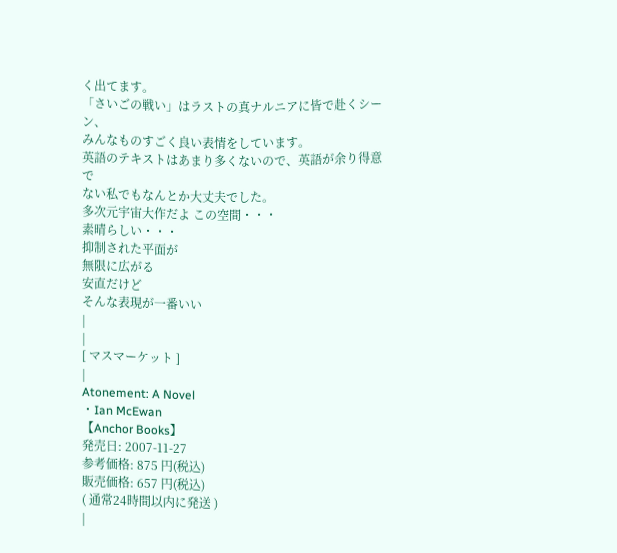く出てます。
「さいごの戦い」はラストの真ナルニアに皆で赴くシーン、
みんなものすごく良い表情をしています。
英語のテキストはあまり多くないので、英語が余り得意で
ない私でもなんとか大丈夫でした。
多次元宇宙大作だよ この空間・・・
素晴らしい・・・
抑制された平面が
無限に広がる
安直だけど
そんな表現が一番いい
|
|
[ マスマーケット ]
|
Atonement: A Novel
・Ian McEwan
【Anchor Books】
発売日: 2007-11-27
参考価格: 875 円(税込)
販売価格: 657 円(税込)
( 通常24時間以内に発送 )
|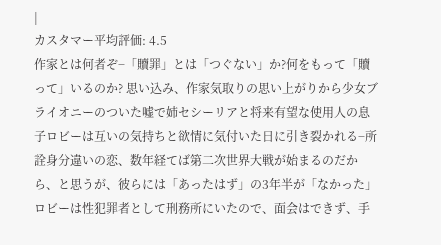|
カスタマー平均評価: 4.5
作家とは何者ぞ−「贖罪」とは「つぐない」か?何をもって「贖って」いるのか? 思い込み、作家気取りの思い上がりから少女ブライオニーのついた嘘で姉セシーリアと将来有望な使用人の息子ロビーは互いの気持ちと欲情に気付いた日に引き裂かれる−所詮身分違いの恋、数年経てば第二次世界大戦が始まるのだから、と思うが、彼らには「あったはず」の3年半が「なかった」ロビーは性犯罪者として刑務所にいたので、面会はできず、手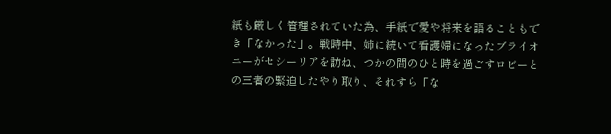紙も厳しく管理されていた為、手紙で愛や将来を語ることもでき「なかった」。戦時中、姉に続いて看護婦になったブライオニーがセシーリアを訪ね、つかの間のひと時を過ごすロビーとの三者の緊迫したやり取り、それすら「な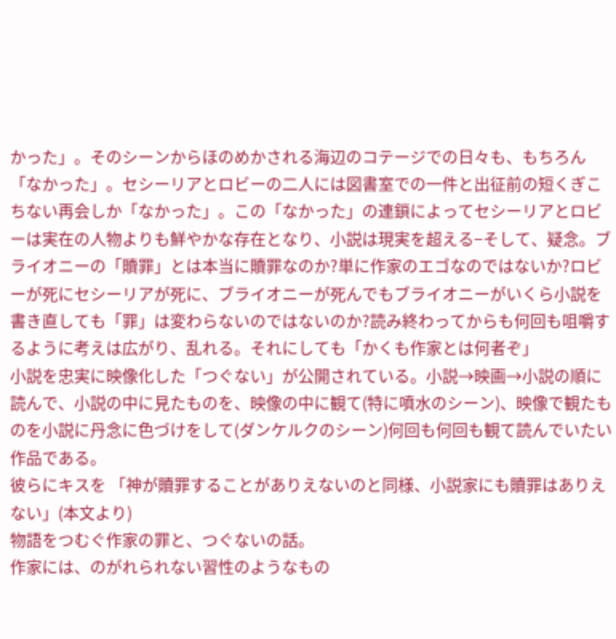かった」。そのシーンからほのめかされる海辺のコテージでの日々も、もちろん「なかった」。セシーリアとロビーの二人には図書室での一件と出征前の短くぎこちない再会しか「なかった」。この「なかった」の連鎖によってセシーリアとロビーは実在の人物よりも鮮やかな存在となり、小説は現実を超える−そして、疑念。ブライオニーの「贖罪」とは本当に贖罪なのか?単に作家のエゴなのではないか?ロビーが死にセシーリアが死に、ブライオニーが死んでもブライオニーがいくら小説を書き直しても「罪」は変わらないのではないのか?読み終わってからも何回も咀嚼するように考えは広がり、乱れる。それにしても「かくも作家とは何者ぞ」
小説を忠実に映像化した「つぐない」が公開されている。小説→映画→小説の順に読んで、小説の中に見たものを、映像の中に観て(特に噴水のシーン)、映像で観たものを小説に丹念に色づけをして(ダンケルクのシーン)何回も何回も観て読んでいたい作品である。
彼らにキスを 「神が贖罪することがありえないのと同様、小説家にも贖罪はありえない」(本文より)
物語をつむぐ作家の罪と、つぐないの話。
作家には、のがれられない習性のようなもの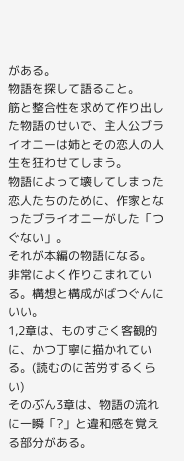がある。
物語を探して語ること。
筋と整合性を求めて作り出した物語のせいで、主人公ブライオニーは姉とその恋人の人生を狂わせてしまう。
物語によって壊してしまった恋人たちのために、作家となったブライオニーがした「つぐない」。
それが本編の物語になる。
非常によく作りこまれている。構想と構成がばつぐんにいい。
1,2章は、ものすごく客観的に、かつ丁寧に描かれている。(読むのに苦労するくらい)
そのぶん3章は、物語の流れに一瞬「?」と違和感を覚える部分がある。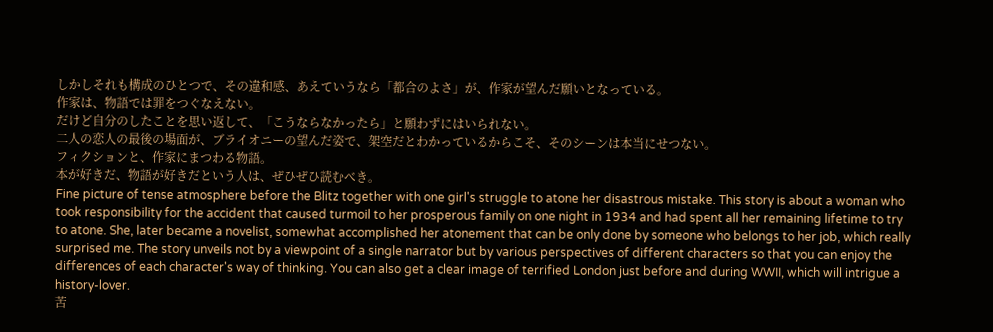しかしそれも構成のひとつで、その違和感、あえていうなら「都合のよさ」が、作家が望んだ願いとなっている。
作家は、物語では罪をつぐなえない。
だけど自分のしたことを思い返して、「こうならなかったら」と願わずにはいられない。
二人の恋人の最後の場面が、ブライオニーの望んだ姿で、架空だとわかっているからこそ、そのシーンは本当にせつない。
フィクションと、作家にまつわる物語。
本が好きだ、物語が好きだという人は、ぜひぜひ読むべき。
Fine picture of tense atmosphere before the Blitz together with one girl's struggle to atone her disastrous mistake. This story is about a woman who took responsibility for the accident that caused turmoil to her prosperous family on one night in 1934 and had spent all her remaining lifetime to try to atone. She, later became a novelist, somewhat accomplished her atonement that can be only done by someone who belongs to her job, which really surprised me. The story unveils not by a viewpoint of a single narrator but by various perspectives of different characters so that you can enjoy the differences of each character's way of thinking. You can also get a clear image of terrified London just before and during WWII, which will intrigue a history-lover.
苦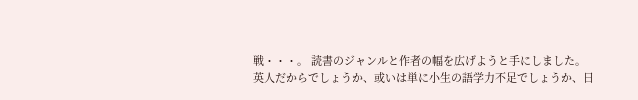戦・・・。 読書のジャンルと作者の幅を広げようと手にしました。
英人だからでしょうか、或いは単に小生の語学力不足でしょうか、日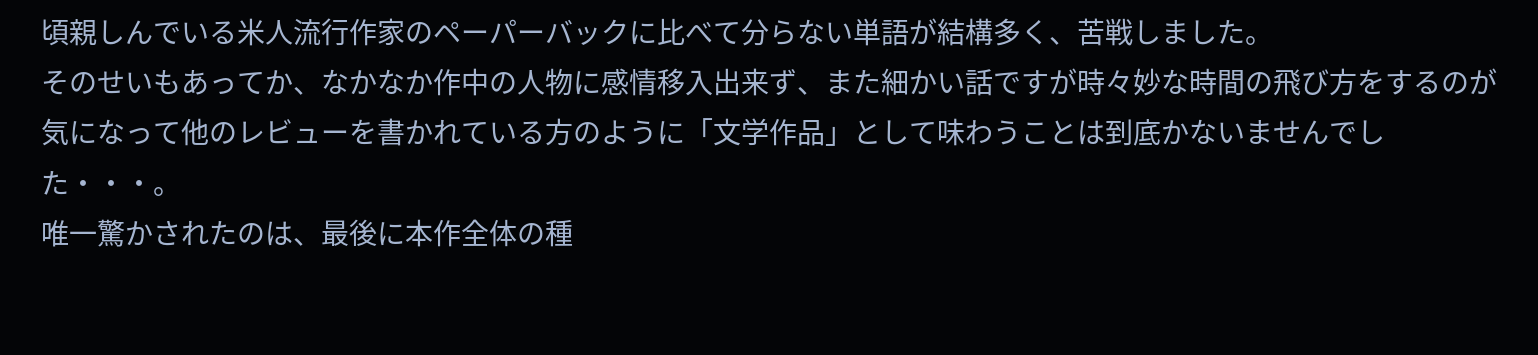頃親しんでいる米人流行作家のペーパーバックに比べて分らない単語が結構多く、苦戦しました。
そのせいもあってか、なかなか作中の人物に感情移入出来ず、また細かい話ですが時々妙な時間の飛び方をするのが気になって他のレビューを書かれている方のように「文学作品」として味わうことは到底かないませんでした・・・。
唯一驚かされたのは、最後に本作全体の種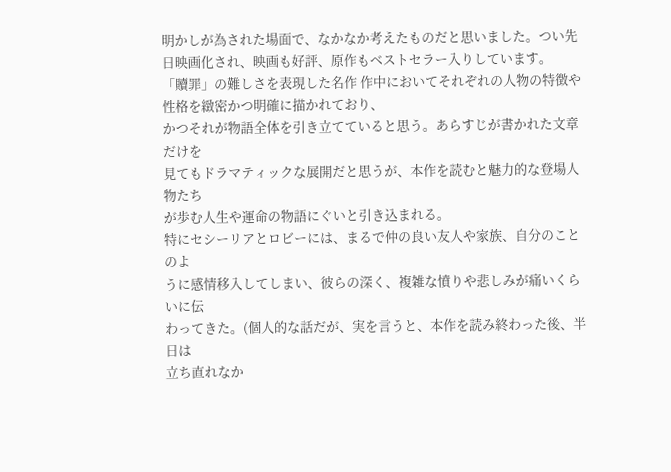明かしが為された場面で、なかなか考えたものだと思いました。つい先日映画化され、映画も好評、原作もベストセラー入りしています。
「贖罪」の難しさを表現した名作 作中においてそれぞれの人物の特徴や性格を緻密かつ明確に描かれており、
かつそれが物語全体を引き立てていると思う。あらすじが書かれた文章だけを
見てもドラマティックな展開だと思うが、本作を読むと魅力的な登場人物たち
が歩む人生や運命の物語にぐいと引き込まれる。
特にセシーリアとロビーには、まるで仲の良い友人や家族、自分のことのよ
うに感情移入してしまい、彼らの深く、複雑な憤りや悲しみが痛いくらいに伝
わってきた。(個人的な話だが、実を言うと、本作を読み終わった後、半日は
立ち直れなか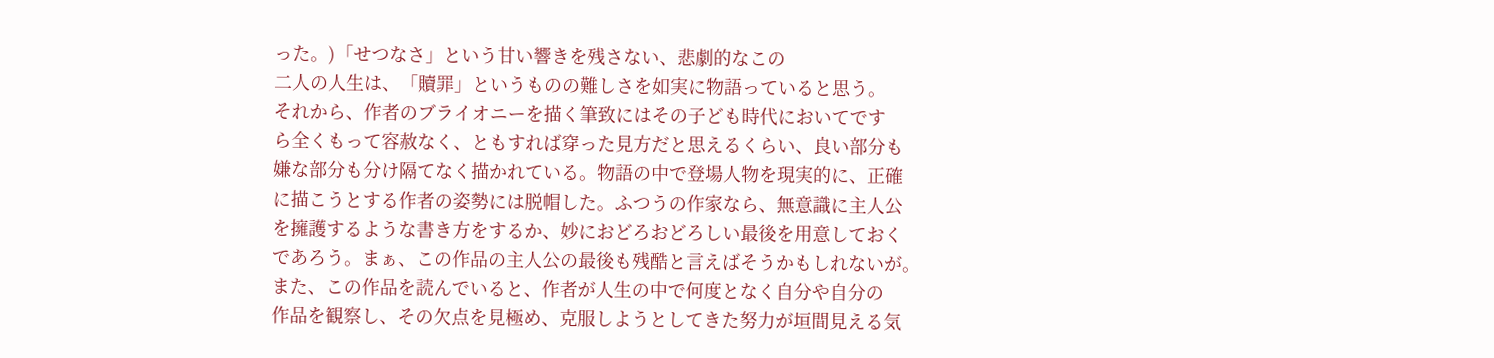った。)「せつなさ」という甘い響きを残さない、悲劇的なこの
二人の人生は、「贖罪」というものの難しさを如実に物語っていると思う。
それから、作者のブライオニーを描く筆致にはその子ども時代においてです
ら全くもって容赦なく、ともすれば穿った見方だと思えるくらい、良い部分も
嫌な部分も分け隔てなく描かれている。物語の中で登場人物を現実的に、正確
に描こうとする作者の姿勢には脱帽した。ふつうの作家なら、無意識に主人公
を擁護するような書き方をするか、妙におどろおどろしい最後を用意しておく
であろう。まぁ、この作品の主人公の最後も残酷と言えばそうかもしれないが。
また、この作品を読んでいると、作者が人生の中で何度となく自分や自分の
作品を観察し、その欠点を見極め、克服しようとしてきた努力が垣間見える気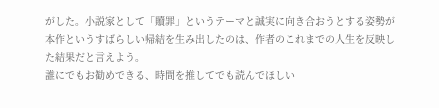がした。小説家として「贖罪」というテーマと誠実に向き合おうとする姿勢が
本作というすばらしい帰結を生み出したのは、作者のこれまでの人生を反映し
た結果だと言えよう。
誰にでもお勧めできる、時間を推してでも読んでほしい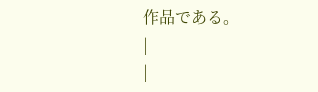作品である。
|
|